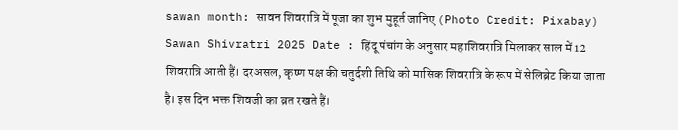sawan month: सावन शिवरात्रि में पूजा का शुभ मुहूर्त जानिए (Photo Credit: Pixabay)
Sawan Shivratri 2025 Date : हिंदू पंचांग के अनुसार महाशिवरात्रि मिलाकर साल में 12 शिवरात्रि आती हैं। दरअसल, कृष्ण पक्ष की चतुर्दशी तिथि को मासिक शिवरात्रि के रूप में सेलिब्रेट किया जाता है। इस दिन भक्त शिवजी का व्रत रखते हैं।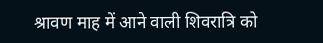श्रावण माह में आने वाली शिवरात्रि को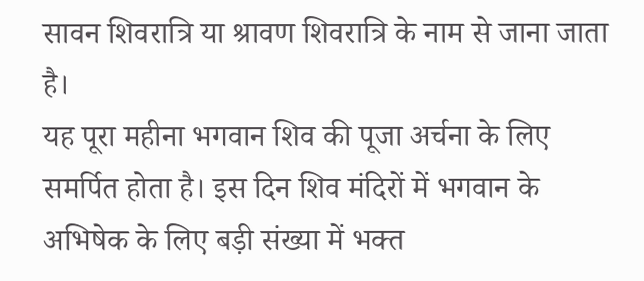सावन शिवरात्रि या श्रावण शिवरात्रि के नाम से जाना जाता है।
यह पूरा महीना भगवान शिव की पूजा अर्चना के लिए समर्पित होता है। इस दिन शिव मंदिरों में भगवान के अभिषेक के लिए बड़ी संख्या में भक्त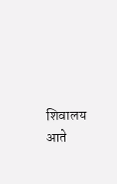शिवालय आते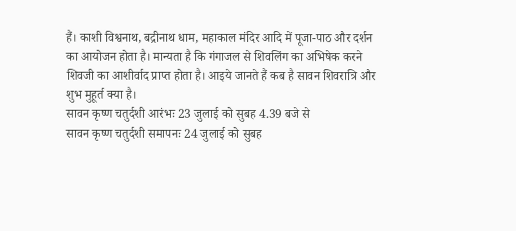हैं। काशी विश्वनाथ, बद्रीनाथ धाम, महाकाल मंदिर आदि में पूजा-पाठ और दर्शन का आयोजन होता है। मान्यता है कि गंगाजल से शिवलिंग का अभिषेक करने शिवजी का आशीर्वाद प्राप्त होता है। आइये जानते हैं कब है सावन शिवरात्रि और शुभ मुहूर्त क्या है।
सावन कृष्ण चतुर्दशी आरंभः 23 जुलाई को सुबह 4.39 बजे से
सावन कृष्ण चतुर्दशी समापनः 24 जुलाई को सुबह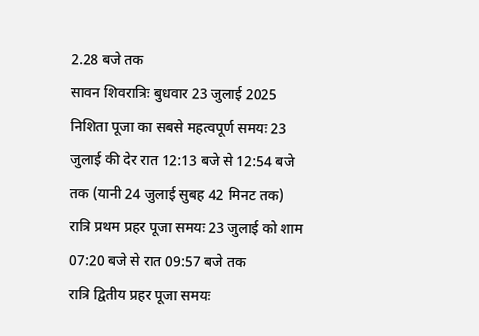2.28 बजे तक
सावन शिवरात्रिः बुधवार 23 जुलाई 2025
निशिता पूजा का सबसे महत्वपूर्ण समयः 23 जुलाई की देर रात 12:13 बजे से 12:54 बजे तक (यानी 24 जुलाई सुबह 42 मिनट तक)
रात्रि प्रथम प्रहर पूजा समयः 23 जुलाई को शाम 07:20 बजे से रात 09:57 बजे तक
रात्रि द्वितीय प्रहर पूजा समयः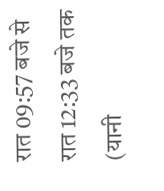रात 09:57 बजे से रात 12:33 बजे तक (यानी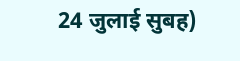24 जुलाई सुबह)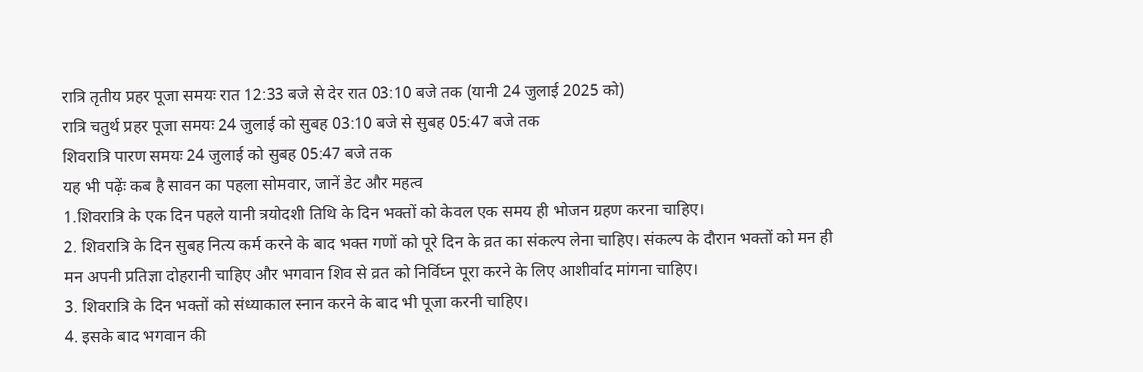रात्रि तृतीय प्रहर पूजा समयः रात 12:33 बजे से देर रात 03:10 बजे तक (यानी 24 जुलाई 2025 को)
रात्रि चतुर्थ प्रहर पूजा समयः 24 जुलाई को सुबह 03:10 बजे से सुबह 05:47 बजे तक
शिवरात्रि पारण समयः 24 जुलाई को सुबह 05:47 बजे तक
यह भी पढ़ेंः कब है सावन का पहला सोमवार, जानें डेट और महत्व
1.शिवरात्रि के एक दिन पहले यानी त्रयोदशी तिथि के दिन भक्तों को केवल एक समय ही भोजन ग्रहण करना चाहिए।
2. शिवरात्रि के दिन सुबह नित्य कर्म करने के बाद भक्त गणों को पूरे दिन के व्रत का संकल्प लेना चाहिए। संकल्प के दौरान भक्तों को मन ही मन अपनी प्रतिज्ञा दोहरानी चाहिए और भगवान शिव से व्रत को निर्विघ्न पूरा करने के लिए आशीर्वाद मांगना चाहिए।
3. शिवरात्रि के दिन भक्तों को संध्याकाल स्नान करने के बाद भी पूजा करनी चाहिए।
4. इसके बाद भगवान की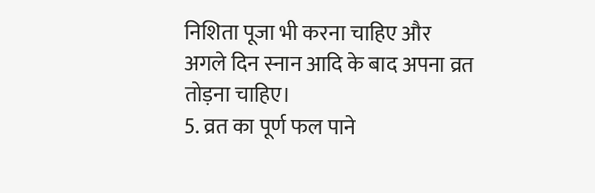निशिता पूजा भी करना चाहिए और अगले दिन स्नान आदि के बाद अपना व्रत तोड़ना चाहिए।
5. व्रत का पूर्ण फल पाने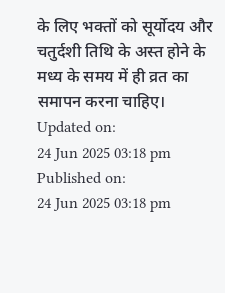के लिए भक्तों को सूर्योदय और चतुर्दशी तिथि के अस्त होने के मध्य के समय में ही व्रत का समापन करना चाहिए।
Updated on:
24 Jun 2025 03:18 pm
Published on:
24 Jun 2025 03:18 pm